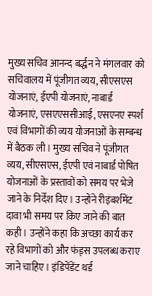मुख्य सचिव आनन्द बर्द्धन ने मंगलवार को सचिवालय में पूंजीगत व्यय, सीएसएस योजनाएं, ईएपी योजनाएं, नाबार्ड योजनाएं, एसएएससीआई, एसएनए स्पर्श एवं विभागों की व्यय योजनाओं के सम्बन्ध में बैठक ली। मुख्य सचिव ने पूंजीगत व्यय, सीएसएस, ईएपी एवं नाबार्ड पोषित योजनाओं के प्रस्तावों को समय पर भेजे जाने के निर्देश दिए। उन्होंने रीइंबर्शमेंट दावा भी समय पर किए जाने की बात कही। उन्होंने कहा कि अच्छा कार्य कर रहे विभागों को और फंड्स उपलब्ध कराए जाने चाहिए। इंडिपेंडेंट थर्ड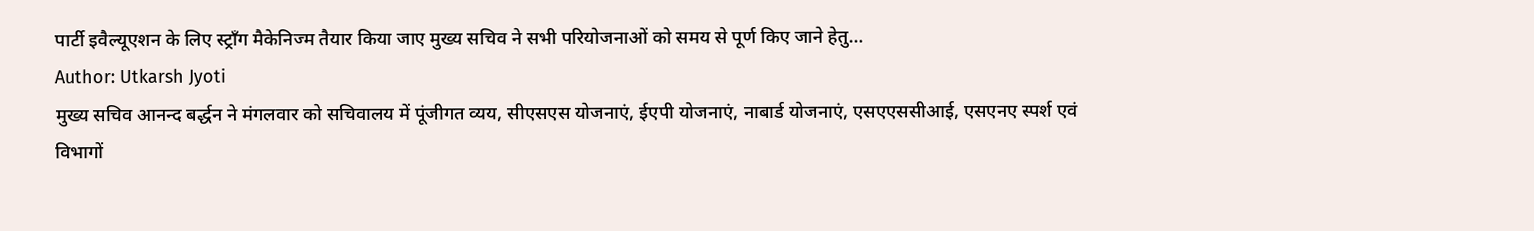पार्टी इवैल्यूएशन के लिए स्ट्रॉंग मैकेनिज्म तैयार किया जाए मुख्य सचिव ने सभी परियोजनाओं को समय से पूर्ण किए जाने हेतु…
Author: Utkarsh Jyoti
मुख्य सचिव आनन्द बर्द्धन ने मंगलवार को सचिवालय में पूंजीगत व्यय, सीएसएस योजनाएं, ईएपी योजनाएं, नाबार्ड योजनाएं, एसएएससीआई, एसएनए स्पर्श एवं विभागों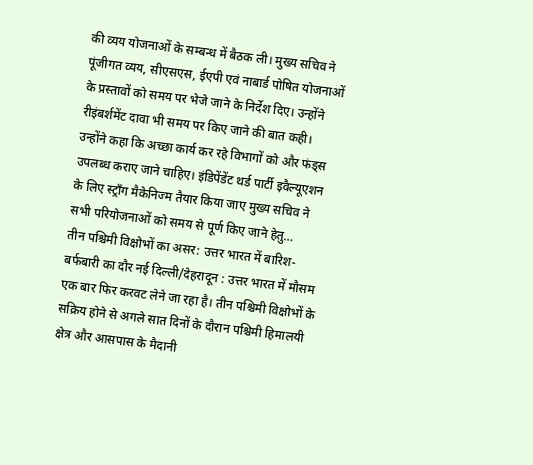की व्यय योजनाओं के सम्बन्ध में बैठक ली। मुख्य सचिव ने पूंजीगत व्यय, सीएसएस, ईएपी एवं नाबार्ड पोषित योजनाओं के प्रस्तावों को समय पर भेजे जाने के निर्देश दिए। उन्होंने रीइंबर्शमेंट दावा भी समय पर किए जाने की बात कही। उन्होंने कहा कि अच्छा कार्य कर रहे विभागों को और फंड्स उपलब्ध कराए जाने चाहिए। इंडिपेंडेंट थर्ड पार्टी इवैल्यूएशन के लिए स्ट्रॉंग मैकेनिज्म तैयार किया जाए मुख्य सचिव ने सभी परियोजनाओं को समय से पूर्ण किए जाने हेतु…
तीन पश्चिमी विक्षोभों का असर: उत्तर भारत में बारिश-बर्फबारी का दौर नई दिल्ली/देहरादून : उत्तर भारत में मौसम एक बार फिर करवट लेने जा रहा है। तीन पश्चिमी विक्षोभों के सक्रिय होने से अगले सात दिनों के दौरान पश्चिमी हिमालयी क्षेत्र और आसपास के मैदानी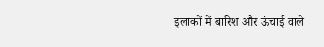इलाकों में बारिश और ऊंचाई वाले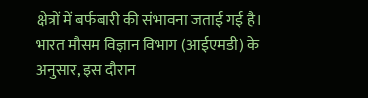क्षेत्रों में बर्फबारी की संभावना जताई गई है। भारत मौसम विज्ञान विभाग (आईएमडी) के अनुसार, इस दौरान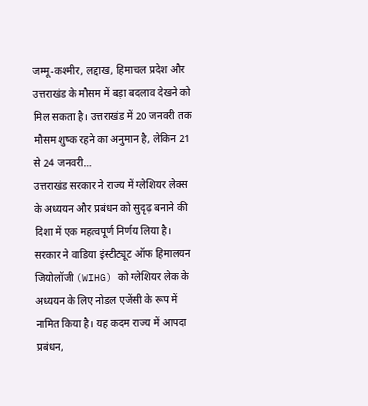जम्मू-कश्मीर, लद्दाख, हिमाचल प्रदेश और उत्तराखंड के मौसम में बड़ा बदलाव देखने को मिल सकता है। उत्तराखंड में 20 जनवरी तक मौसम शुष्क रहने का अनुमान है, लेकिन 21 से 24 जनवरी…
उत्तराखंड सरकार ने राज्य में ग्लेशियर लेक्स के अध्ययन और प्रबंधन को सुदृढ़ बनाने की दिशा में एक महत्वपूर्ण निर्णय लिया है। सरकार ने वाडिया इंस्टीट्यूट ऑफ हिमालयन जियोलॉजी (WIHG) को ग्लेशियर लेक के अध्ययन के लिए नोडल एजेंसी के रूप में नामित किया है। यह कदम राज्य में आपदा प्रबंधन,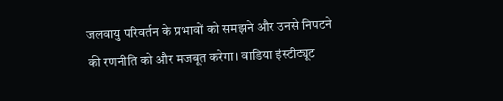जलवायु परिवर्तन के प्रभावों को समझने और उनसे निपटने की रणनीति को और मजबूत करेगा। वाडिया इंस्टीट्यूट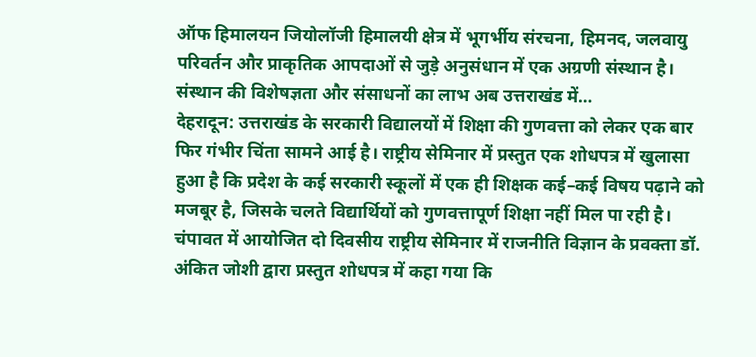ऑफ हिमालयन जियोलॉजी हिमालयी क्षेत्र में भूगर्भीय संरचना, हिमनद, जलवायु परिवर्तन और प्राकृतिक आपदाओं से जुड़े अनुसंधान में एक अग्रणी संस्थान है। संस्थान की विशेषज्ञता और संसाधनों का लाभ अब उत्तराखंड में…
देहरादून: उत्तराखंड के सरकारी विद्यालयों में शिक्षा की गुणवत्ता को लेकर एक बार फिर गंभीर चिंता सामने आई है। राष्ट्रीय सेमिनार में प्रस्तुत एक शोधपत्र में खुलासा हुआ है कि प्रदेश के कई सरकारी स्कूलों में एक ही शिक्षक कई–कई विषय पढ़ाने को मजबूर है, जिसके चलते विद्यार्थियों को गुणवत्तापूर्ण शिक्षा नहीं मिल पा रही है। चंपावत में आयोजित दो दिवसीय राष्ट्रीय सेमिनार में राजनीति विज्ञान के प्रवक्ता डॉ. अंकित जोशी द्वारा प्रस्तुत शोधपत्र में कहा गया कि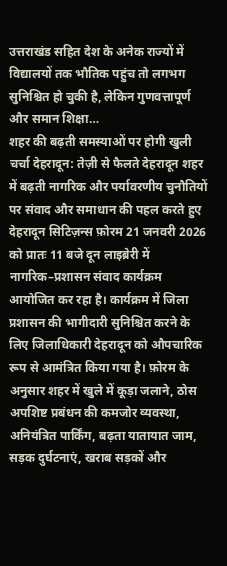उत्तराखंड सहित देश के अनेक राज्यों में विद्यालयों तक भौतिक पहुंच तो लगभग सुनिश्चित हो चुकी है, लेकिन गुणवत्तापूर्ण और समान शिक्षा…
शहर की बढ़ती समस्याओं पर होगी खुली चर्चा देहरादून: तेज़ी से फैलते देहरादून शहर में बढ़ती नागरिक और पर्यावरणीय चुनौतियों पर संवाद और समाधान की पहल करते हुए देहरादून सिटिज़न्स फ़ोरम 21 जनवरी 2026 को प्रातः 11 बजे दून लाइब्रेरी में नागरिक–प्रशासन संवाद कार्यक्रम आयोजित कर रहा है। कार्यक्रम में जिला प्रशासन की भागीदारी सुनिश्चित करने के लिए जिलाधिकारी देहरादून को औपचारिक रूप से आमंत्रित किया गया है। फ़ोरम के अनुसार शहर में खुले में कूड़ा जलाने, ठोस अपशिष्ट प्रबंधन की कमजोर व्यवस्था, अनियंत्रित पार्किंग, बढ़ता यातायात जाम, सड़क दुर्घटनाएं, खराब सड़कों और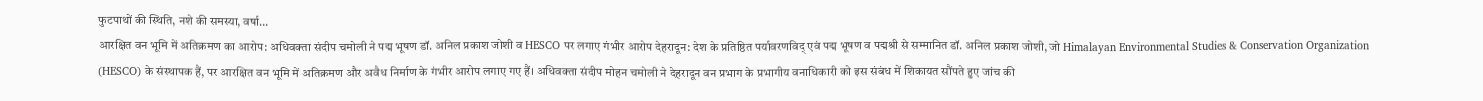फुटपाथों की स्थिति, नशे की समस्या, वर्षा…
आरक्षित वन भूमि में अतिक्रमण का आरोप: अधिवक्ता संदीप चमोली ने पद्म भूषण डॉ. अनिल प्रकाश जोशी व HESCO पर लगाए गंभीर आरोप देहरादून: देश के प्रतिष्ठित पर्यावरणविद् एवं पद्म भूषण व पद्मश्री से सम्मानित डॉ. अनिल प्रकाश जोशी, जो Himalayan Environmental Studies & Conservation Organization (HESCO) के संस्थापक हैं, पर आरक्षित वन भूमि में अतिक्रमण और अवैध निर्माण के गंभीर आरोप लगाए गए हैं। अधिवक्ता संदीप मोहन चमोली ने देहरादून वन प्रभाग के प्रभागीय वनाधिकारी को इस संबंध में शिकायत सौंपते हुए जांच की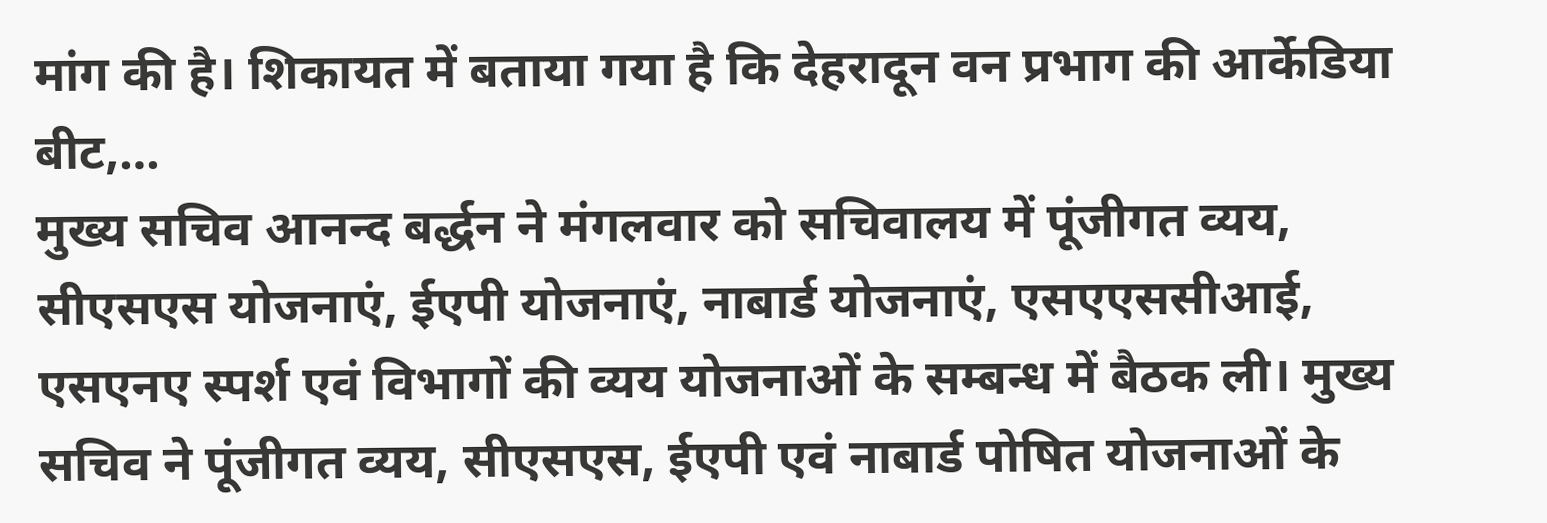मांग की है। शिकायत में बताया गया है कि देहरादून वन प्रभाग की आर्केडिया बीट,…
मुख्य सचिव आनन्द बर्द्धन ने मंगलवार को सचिवालय में पूंजीगत व्यय, सीएसएस योजनाएं, ईएपी योजनाएं, नाबार्ड योजनाएं, एसएएससीआई, एसएनए स्पर्श एवं विभागों की व्यय योजनाओं के सम्बन्ध में बैठक ली। मुख्य सचिव ने पूंजीगत व्यय, सीएसएस, ईएपी एवं नाबार्ड पोषित योजनाओं के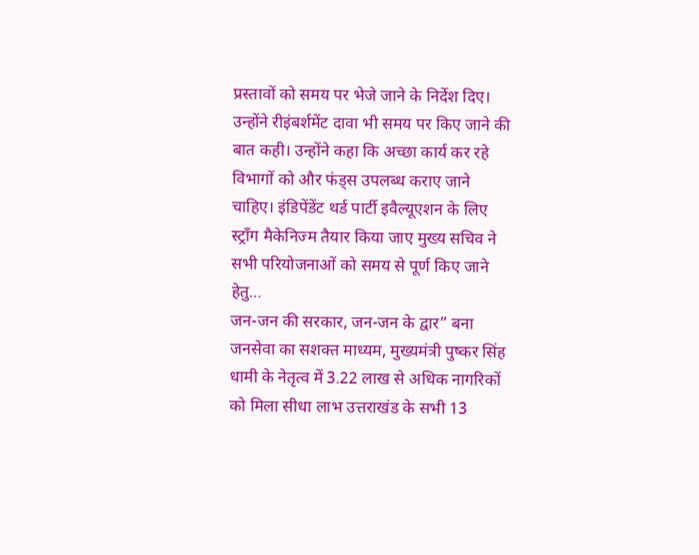प्रस्तावों को समय पर भेजे जाने के निर्देश दिए। उन्होंने रीइंबर्शमेंट दावा भी समय पर किए जाने की बात कही। उन्होंने कहा कि अच्छा कार्य कर रहे विभागों को और फंड्स उपलब्ध कराए जाने चाहिए। इंडिपेंडेंट थर्ड पार्टी इवैल्यूएशन के लिए स्ट्रॉंग मैकेनिज्म तैयार किया जाए मुख्य सचिव ने सभी परियोजनाओं को समय से पूर्ण किए जाने हेतु…
जन-जन की सरकार, जन-जन के द्वार” बना जनसेवा का सशक्त माध्यम, मुख्यमंत्री पुष्कर सिंह धामी के नेतृत्व में 3.22 लाख से अधिक नागरिकों को मिला सीधा लाभ उत्तराखंड के सभी 13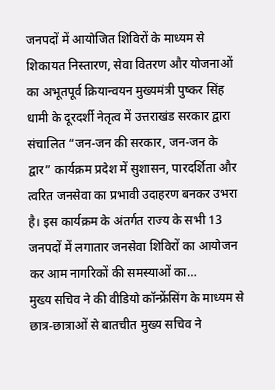जनपदों में आयोजित शिविरों के माध्यम से शिकायत निस्तारण, सेवा वितरण और योजनाओं का अभूतपूर्व क्रियान्वयन मुख्यमंत्री पुष्कर सिंह धामी के दूरदर्शी नेतृत्व में उत्तराखंड सरकार द्वारा संचालित “जन-जन की सरकार, जन-जन के द्वार” कार्यक्रम प्रदेश में सुशासन, पारदर्शिता और त्वरित जनसेवा का प्रभावी उदाहरण बनकर उभरा है। इस कार्यक्रम के अंतर्गत राज्य के सभी 13 जनपदों में लगातार जनसेवा शिविरों का आयोजन कर आम नागरिकों की समस्याओं का…
मुख्य सचिव ने की वीडियो कॉन्फ्रेंसिंग के माध्यम से छात्र-छात्राओं से बातचीत मुख्य सचिव ने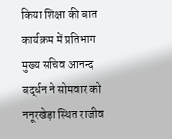किया शिक्षा की बात कार्यक्रम में प्रतिभाग मुख्य सचिव आनन्द बर्द्धन ने सोमवार को ननूरखेड़ा स्थित राजीव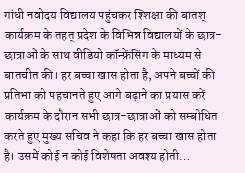गांधी नवोदय विद्यालय पहुंचकर श्शिक्षा की बातश् कार्यक्रम के तहत् प्रदेश के विभिन्न विद्यालयों के छात्र-छात्राओं के साथ वीडियो कॉन्फ्रेंसिंग के माध्यम से बातचीत की। हर बच्चा खास होता है, अपने बच्चों की प्रतिभा को पहचानते हुए आगे बढ़ाने का प्रयास करें कार्यक्रम के दौरान सभी छात्र-छात्राओं को सम्बोधित करते हुए मुख्य सचिव ने कहा कि हर बच्चा खास होता है। उसमें कोई न कोई विशेषता अवश्य होती…